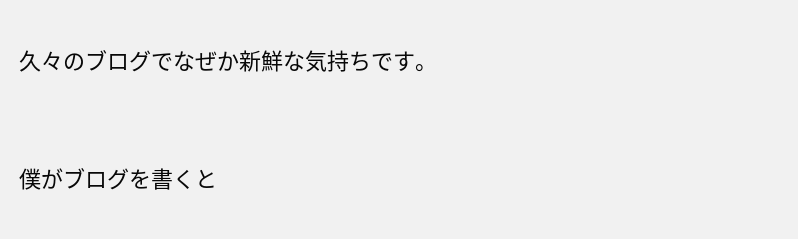久々のブログでなぜか新鮮な気持ちです。


僕がブログを書くと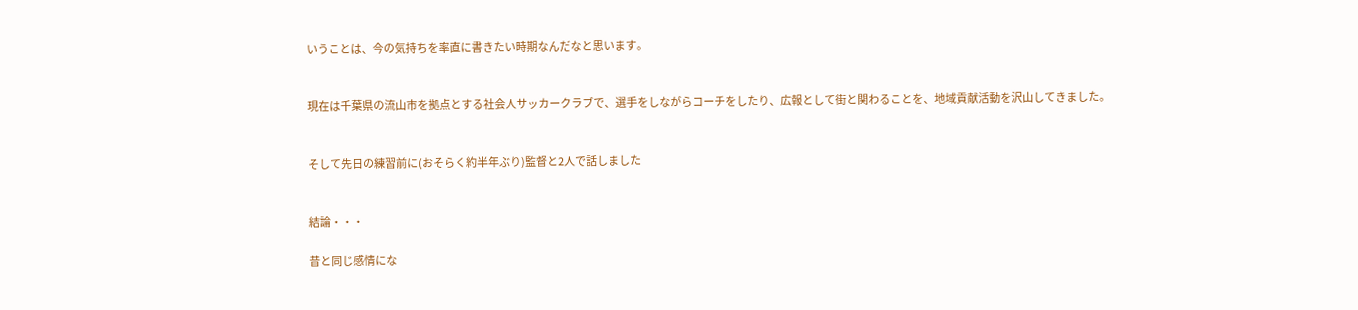いうことは、今の気持ちを率直に書きたい時期なんだなと思います。


現在は千葉県の流山市を拠点とする社会人サッカークラブで、選手をしながらコーチをしたり、広報として街と関わることを、地域貢献活動を沢山してきました。


そして先日の練習前に(おそらく約半年ぶり)監督と2人で話しました


結論・・・

昔と同じ感情にな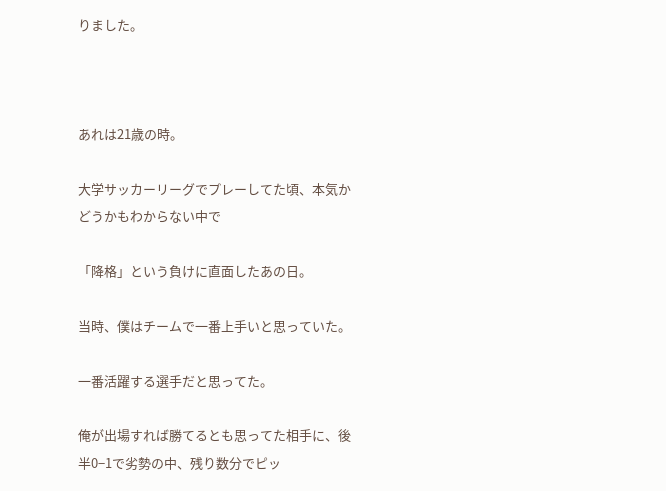りました。



あれは21歳の時。

大学サッカーリーグでプレーしてた頃、本気かどうかもわからない中で

「降格」という負けに直面したあの日。

当時、僕はチームで一番上手いと思っていた。

一番活躍する選手だと思ってた。

俺が出場すれば勝てるとも思ってた相手に、後半0−1で劣勢の中、残り数分でピッ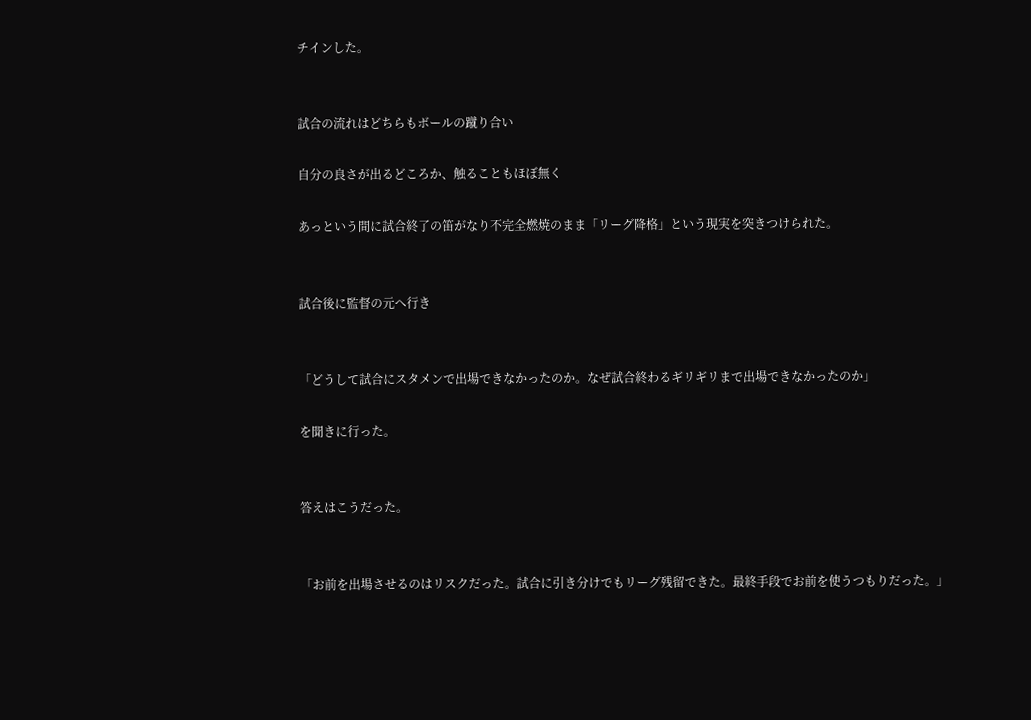チインした。


試合の流れはどちらもボールの蹴り合い

自分の良さが出るどころか、触ることもほぼ無く

あっという間に試合終了の笛がなり不完全燃焼のまま「リーグ降格」という現実を突きつけられた。


試合後に監督の元へ行き


「どうして試合にスタメンで出場できなかったのか。なぜ試合終わるギリギリまで出場できなかったのか」

を聞きに行った。


答えはこうだった。


「お前を出場させるのはリスクだった。試合に引き分けでもリーグ残留できた。最終手段でお前を使うつもりだった。」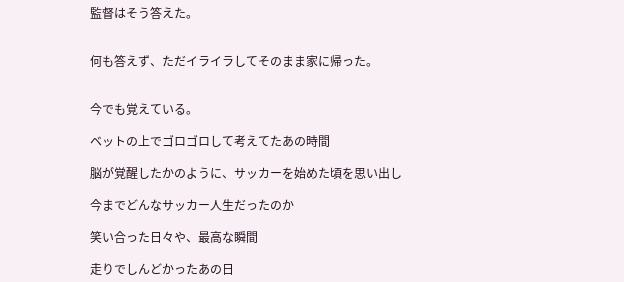監督はそう答えた。


何も答えず、ただイライラしてそのまま家に帰った。


今でも覚えている。

ベットの上でゴロゴロして考えてたあの時間

脳が覚醒したかのように、サッカーを始めた頃を思い出し

今までどんなサッカー人生だったのか

笑い合った日々や、最高な瞬間

走りでしんどかったあの日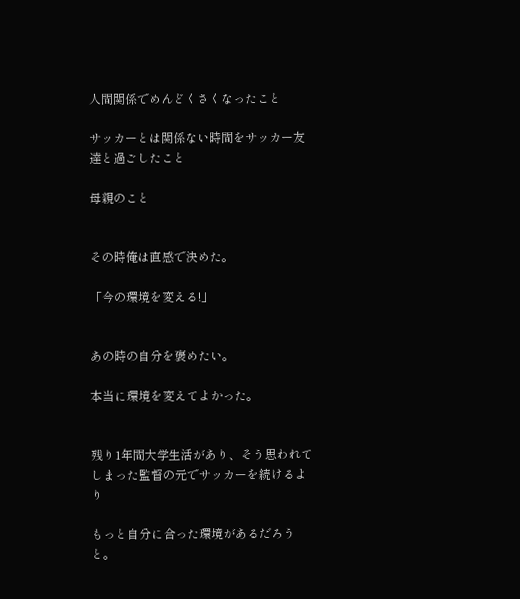人間関係でめんどくさくなったこと

サッカーとは関係ない時間をサッカー友達と過ごしたこと

母親のこと


その時俺は直感で決めた。

「今の環境を変える!」


あの時の自分を褒めたい。

本当に環境を変えてよかった。


残り1年間大学生活があり、そう思われてしまった監督の元でサッカーを続けるより

もっと自分に合った環境があるだろうと。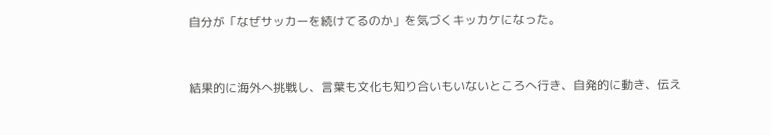自分が「なぜサッカーを続けてるのか」を気づくキッカケになった。


結果的に海外へ挑戦し、言葉も文化も知り合いもいないところへ行き、自発的に動き、伝え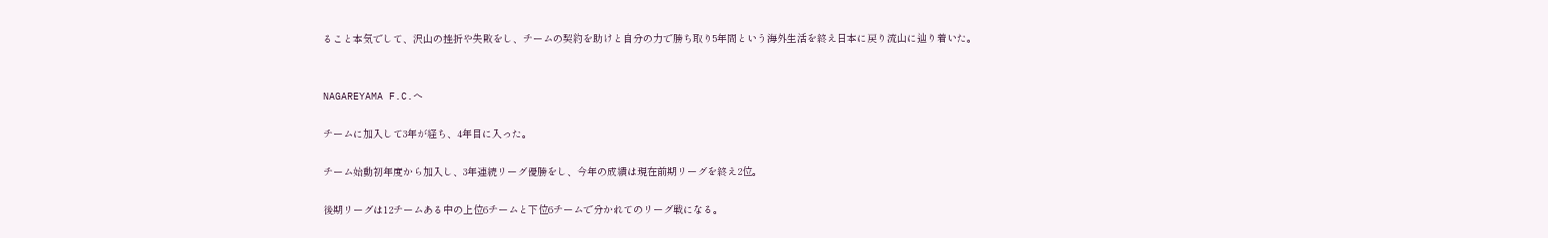ること本気でして、沢山の挫折や失敗をし、チームの契約を助けと自分の力で勝ち取り5年間という海外生活を終え日本に戻り流山に辿り着いた。


NAGAREYAMA F.C.へ

チームに加入して3年が経ち、4年目に入った。

チーム始動初年度から加入し、3年連続リーグ優勝をし、今年の成績は現在前期リーグを終え2位。

後期リーグは12チームある中の上位6チームと下位6チームで分かれてのリーグ戦になる。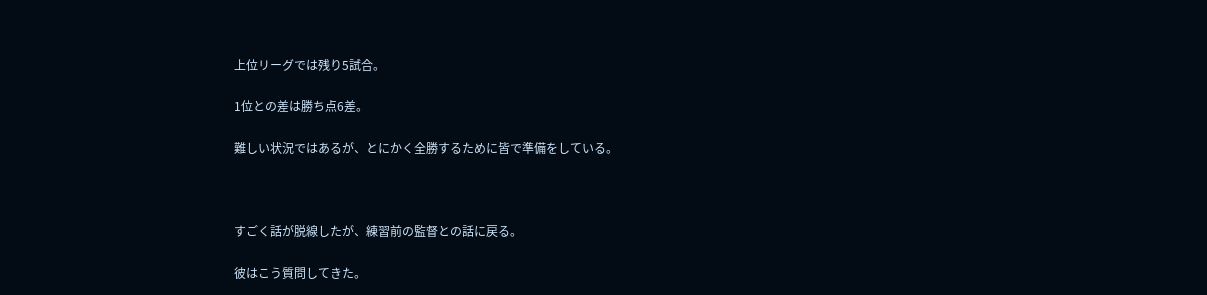上位リーグでは残り5試合。

1位との差は勝ち点6差。

難しい状況ではあるが、とにかく全勝するために皆で準備をしている。



すごく話が脱線したが、練習前の監督との話に戻る。

彼はこう質問してきた。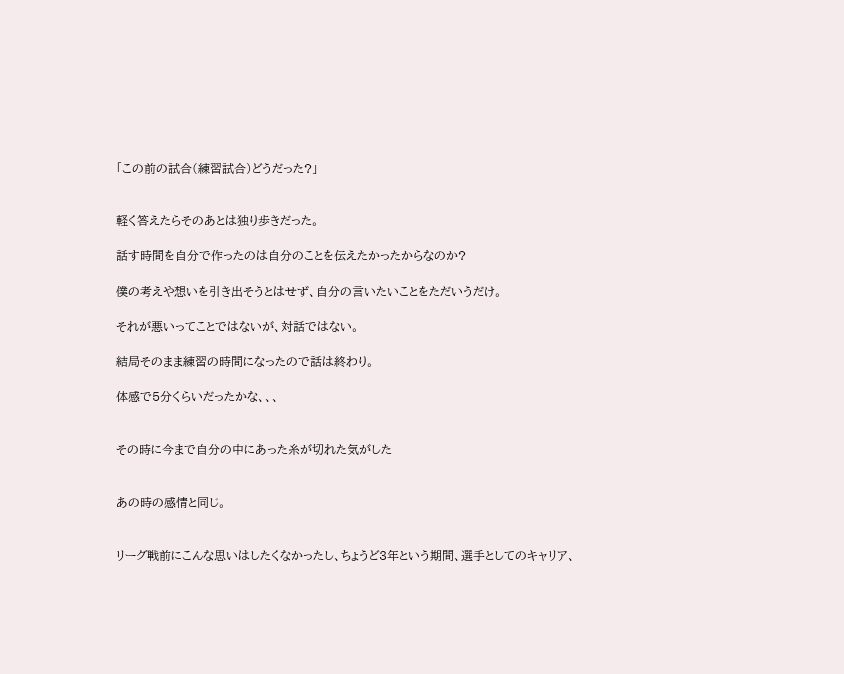「この前の試合(練習試合)どうだった?」


軽く答えたらそのあとは独り歩きだった。

話す時間を自分で作ったのは自分のことを伝えたかったからなのか?

僕の考えや想いを引き出そうとはせず、自分の言いたいことをただいうだけ。

それが悪いってことではないが、対話ではない。

結局そのまま練習の時間になったので話は終わり。

体感で5分くらいだったかな、、、


その時に今まで自分の中にあった糸が切れた気がした


あの時の感情と同じ。


リーグ戦前にこんな思いはしたくなかったし、ちょうど3年という期間、選手としてのキャリア、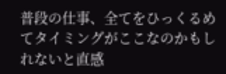普段の仕事、全てをひっくるめてタイミングがここなのかもしれないと直感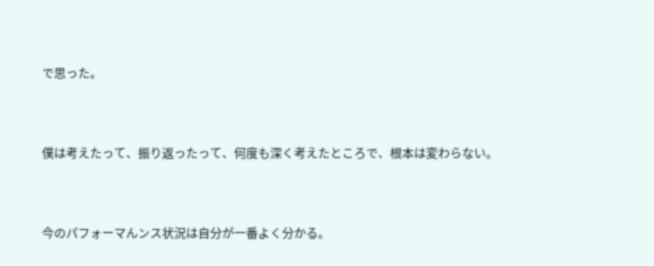で思った。


僕は考えたって、振り返ったって、何度も深く考えたところで、根本は変わらない。


今のパフォーマんンス状況は自分が一番よく分かる。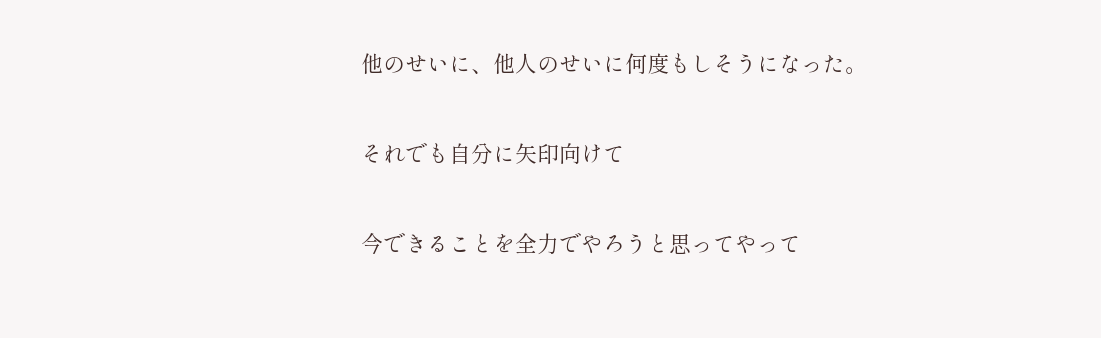他のせいに、他人のせいに何度もしそうになった。

それでも自分に矢印向けて

今できることを全力でやろうと思ってやって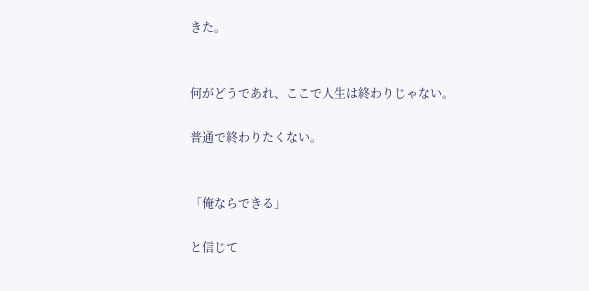きた。


何がどうであれ、ここで人生は終わりじゃない。

普通で終わりたくない。


「俺ならできる」

と信じて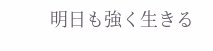明日も強く生きる